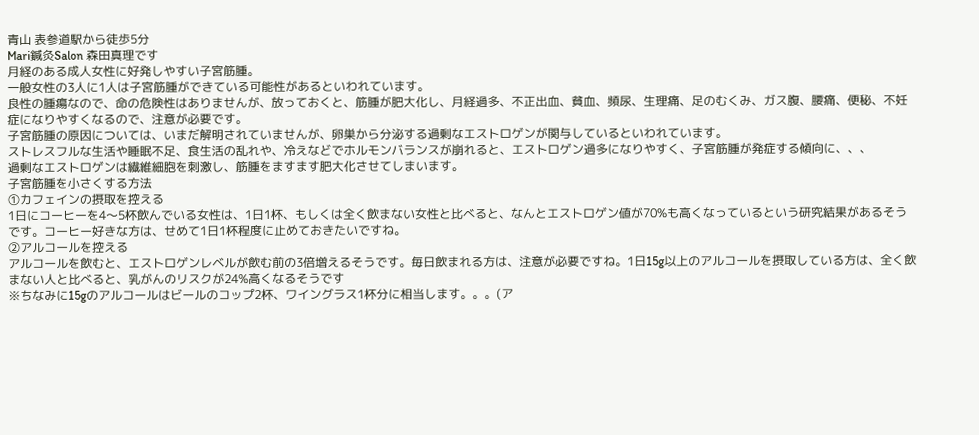青山 表参道駅から徒歩5分
Mari鍼灸Salon 森田真理です
月経のある成人女性に好発しやすい子宮筋腫。
一般女性の3人に1人は子宮筋腫ができている可能性があるといわれています。
良性の腫瘍なので、命の危険性はありませんが、放っておくと、筋腫が肥大化し、月経過多、不正出血、貧血、頻尿、生理痛、足のむくみ、ガス腹、腰痛、便秘、不妊症になりやすくなるので、注意が必要です。
子宮筋腫の原因については、いまだ解明されていませんが、卵巣から分泌する過剰なエストロゲンが関与しているといわれています。
ストレスフルな生活や睡眠不足、食生活の乱れや、冷えなどでホルモンバランスが崩れると、エストロゲン過多になりやすく、子宮筋腫が発症する傾向に、、、
過剰なエストロゲンは繊維細胞を刺激し、筋腫をますます肥大化させてしまいます。
子宮筋腫を小さくする方法
①カフェインの摂取を控える
1日にコーヒーを4〜5杯飲んでいる女性は、1日1杯、もしくは全く飲まない女性と比べると、なんとエストロゲン値が70%も高くなっているという研究結果があるそうです。コーヒー好きな方は、せめて1日1杯程度に止めておきたいですね。
②アルコールを控える
アルコールを飲むと、エストロゲンレベルが飲む前の3倍増えるそうです。毎日飲まれる方は、注意が必要ですね。1日15g以上のアルコールを摂取している方は、全く飲まない人と比べると、乳がんのリスクが24%高くなるそうです
※ちなみに15gのアルコールはビールのコップ2杯、ワイングラス1杯分に相当します。。。(ア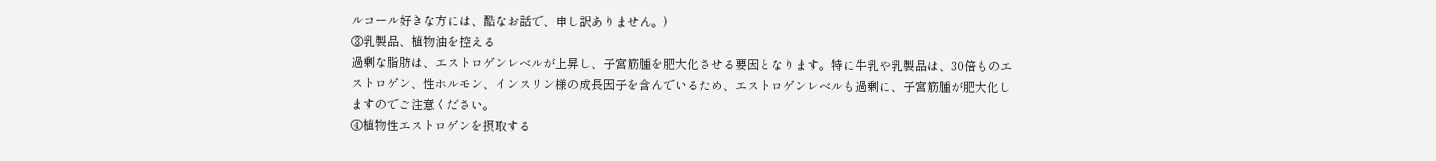ルコール好きな方には、酷なお話で、申し訳ありません。)
③乳製品、植物油を控える
過剰な脂肪は、エストロゲンレベルが上昇し、子宮筋腫を肥大化させる要因となります。特に牛乳や乳製品は、30倍ものエストロゲン、性ホルモン、インスリン様の成長因子を含んでいるため、エストロゲンレベルも過剰に、子宮筋腫が肥大化しますのでご注意ください。
④植物性エストロゲンを摂取する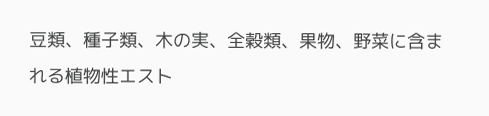豆類、種子類、木の実、全穀類、果物、野菜に含まれる植物性エスト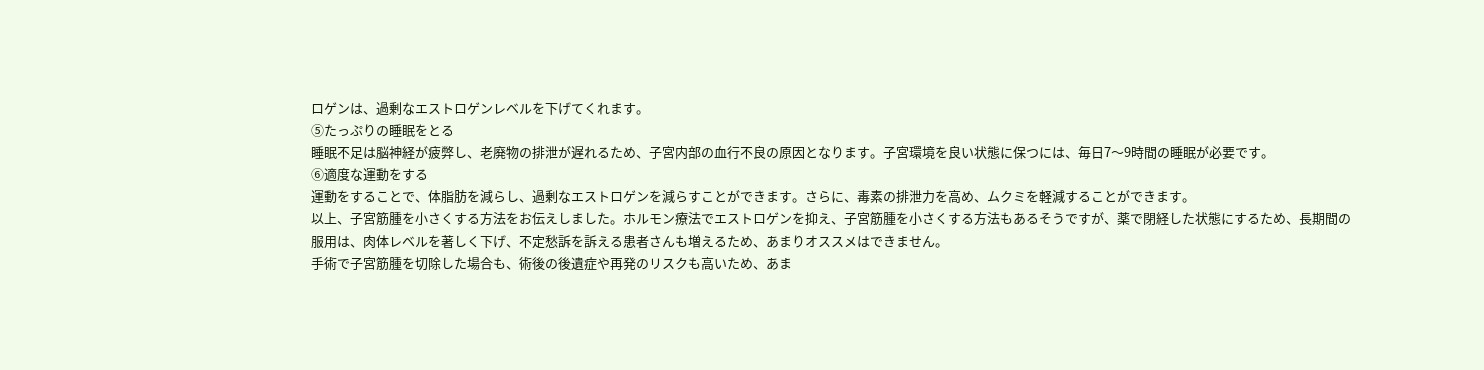ロゲンは、過剰なエストロゲンレベルを下げてくれます。
⑤たっぷりの睡眠をとる
睡眠不足は脳神経が疲弊し、老廃物の排泄が遅れるため、子宮内部の血行不良の原因となります。子宮環境を良い状態に保つには、毎日7〜9時間の睡眠が必要です。
⑥適度な運動をする
運動をすることで、体脂肪を減らし、過剰なエストロゲンを減らすことができます。さらに、毒素の排泄力を高め、ムクミを軽減することができます。
以上、子宮筋腫を小さくする方法をお伝えしました。ホルモン療法でエストロゲンを抑え、子宮筋腫を小さくする方法もあるそうですが、薬で閉経した状態にするため、長期間の服用は、肉体レベルを著しく下げ、不定愁訴を訴える患者さんも増えるため、あまりオススメはできません。
手術で子宮筋腫を切除した場合も、術後の後遺症や再発のリスクも高いため、あま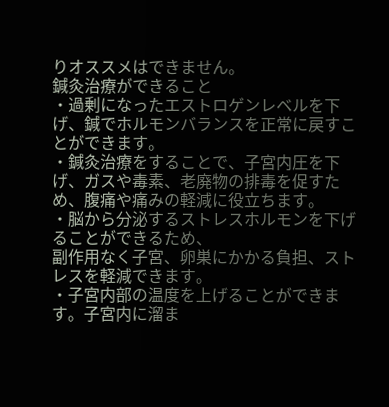りオススメはできません。
鍼灸治療ができること
・過剰になったエストロゲンレベルを下げ、鍼でホルモンバランスを正常に戻すことができます。
・鍼灸治療をすることで、子宮内圧を下げ、ガスや毒素、老廃物の排毒を促すため、腹痛や痛みの軽減に役立ちます。
・脳から分泌するストレスホルモンを下げることができるため、
副作用なく子宮、卵巣にかかる負担、ストレスを軽減できます。
・子宮内部の温度を上げることができます。子宮内に溜ま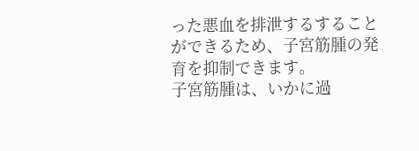った悪血を排泄するすることができるため、子宮筋腫の発育を抑制できます。
子宮筋腫は、いかに過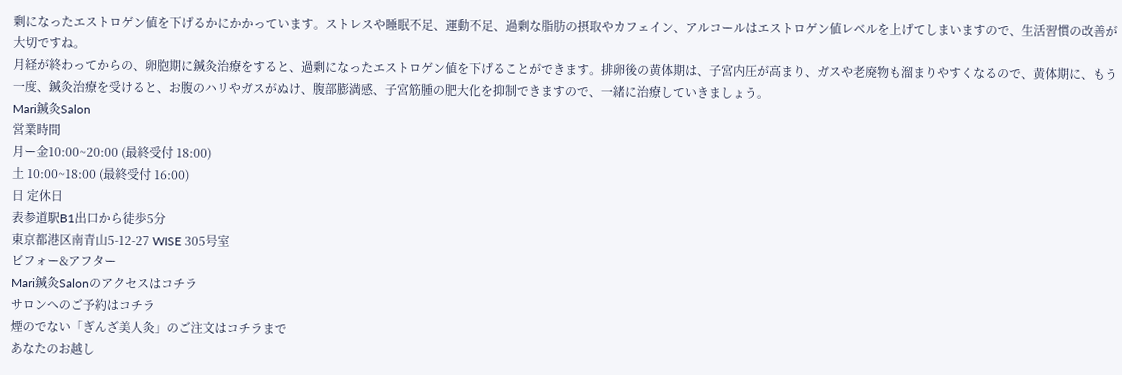剰になったエストロゲン値を下げるかにかかっています。ストレスや睡眠不足、運動不足、過剰な脂肪の摂取やカフェイン、アルコールはエストロゲン値レベルを上げてしまいますので、生活習慣の改善が大切ですね。
月経が終わってからの、卵胞期に鍼灸治療をすると、過剰になったエストロゲン値を下げることができます。排卵後の黄体期は、子宮内圧が高まり、ガスや老廃物も溜まりやすくなるので、黄体期に、もう一度、鍼灸治療を受けると、お腹のハリやガスがぬけ、腹部膨満感、子宮筋腫の肥大化を抑制できますので、一緒に治療していきましょう。
Mari鍼灸Salon
営業時間
月ー金10:00~20:00 (最終受付 18:00)
土 10:00~18:00 (最終受付 16:00)
日 定休日
表参道駅B1出口から徒歩5分
東京都港区南青山5-12-27 WISE 305号室
ビフォー&アフター
Mari鍼灸Salonのアクセスはコチラ
サロンへのご予約はコチラ
煙のでない「ぎんざ美人灸」のご注文はコチラまで
あなたのお越し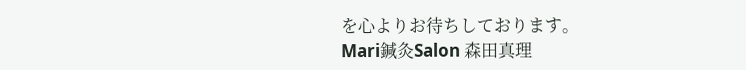を心よりお待ちしております。
Mari鍼灸Salon 森田真理